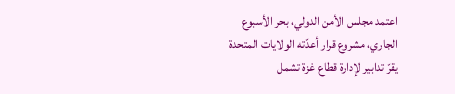اعتمد مجلس الأمن الدولي، بحر الأسبوع الجاري، مشروع قرار أعدّته الولايات المتحدة يقرّ تدابير لإدارة قطاع غزة تشمل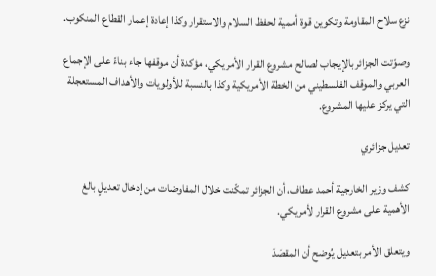نزع سلاح المقاومة وتكوين قوة أممية لحفظ السلام والاستقرار وكذا إعادة إعمار القطاع المنكوب.

وصوّتت الجزائر بالإيجاب لصالح مشروع القرار الأمريكي، مؤكدة أن موقفها جاء بناءً على الإجماع العربي والموقف الفلسطيني من الخطة الأمريكية وكذا بالنسبة للأولويات والأهداف المستعجلة التي يركز عليها المشروع.

تعديل جزائري

كشف وزير الخارجية أحمد عطاف، أن الجزائر تمكّنت خلال المفاوضات من إدخال تعديلٍ بالغ الأهمية على مشروع القرار لأمريكي.

ويتعلق الأمر بتعديل يُوضح أن المقصَدَ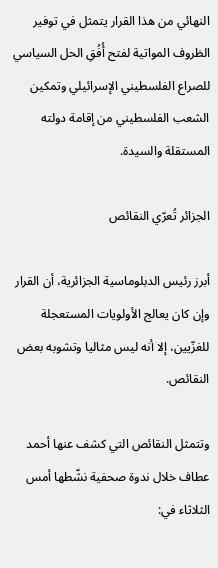النهائي من هذا القرار يتمثل في توفير الظروف المواتية لفتح أُفُقِ الحل السياسي للصراع الفلسطيني الإسرائيلي وتمكين الشعب الفلسطيني من إقامة دولته المستقلة والسيدة.

الجزائر تُعرّي النقائص

أبرز رئيس الدبلوماسية الجزائرية، أن القرار وإن كان يعالج الأولويات المستعجلة للغزّيين، إلا أنه ليس مثاليا وتشوبه بعض النقائص.

وتتمثل النقائص التي كشف عنها أحمد عطاف خلال ندوة صحفية نشّطها أمس الثلاثاء في: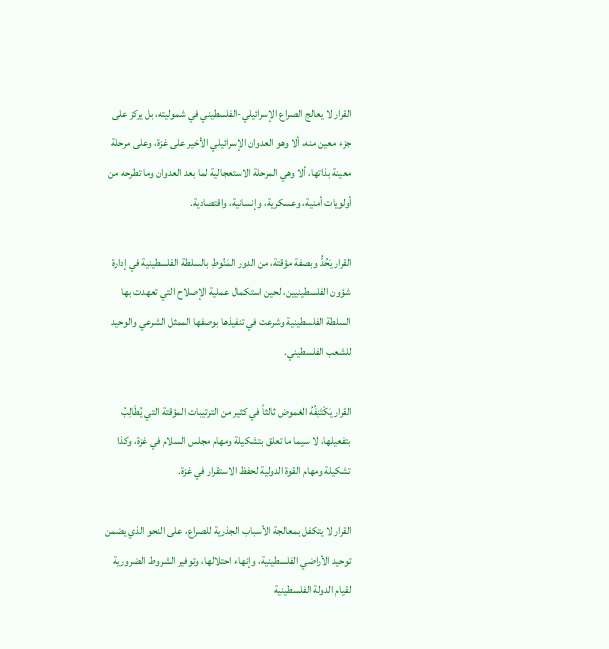القرار لا يعالج الصراع الإسرائيلي-الفلسطيني في شموليته، بل يركز على جزء معين منه، ألا وهو العدوان الإسرائيلي الأخير على غزة، وعلى مرحلة معينة بذاتها، ألا وهي المرحلة الاستعجالية لما بعد العدوان وما تطرحه من أولويات أمنية، وعسكرية، وإنسانية، واقتصادية.

القرار يَحُدُّ وبصفة مؤقتة، من الدور المَنُوطِ بالسلطة الفلسطينية في إدارة شؤون الفلسطينيين، لحين استكمال عملية الإصلاح التي تعهدت بها السلطة الفلسطينية وشرعت في تنفيذها بوصفها الممثل الشرعي والوحيد للشعب الفلسطيني.

القرار يَكْتَنِفُهُ الغموض ثالثاً في كثير من الترتيبات المؤقتة التي يُطَالِبُ بتفعيلها، لا سيما ما تعلق بتشكيلة ومهام مجلس السلام في غزة، وكذا تشكيلة ومهام القوة الدولية لحفظ الاستقرار في غزة.

القرار لا يتكفل بمعالجة الأسباب الجذرية للصراع، على النحو الذي يضمن توحيد الأراضي الفلسطينية، وإنهاء احتلالها، وتوفير الشروط الضرورية لقيام الدولة الفلسطينية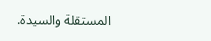المستقلة والسيدة.